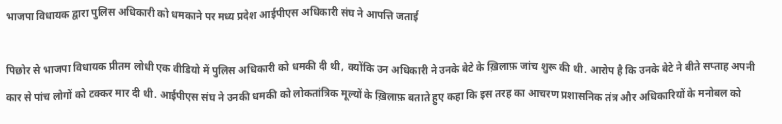भाजपा विधायक द्वारा पुलिस अधिकारी को धमकाने पर मध्य प्रदेश आईपीएस अधिकारी संघ ने आपत्ति जताई

पिछोर से भाजपा विधायक प्रीतम लोधी एक वीडियो में पुलिस अधिकारी को धमकी दी थी, क्योंकि उन अधिकारी ने उनके बेटे के ख़िलाफ़ जांच शुरू की थी. आरोप है कि उनके बेटे ने बीते सप्ताह अपनी कार से पांच लोगों को टक्कर मार दी थी. आईपीएस संघ ने उनकी धमकी को लोकतांत्रिक मूल्यों के ख़िलाफ़ बताते हुए कहा कि इस तरह का आचरण प्रशासनिक तंत्र और अधिकारियों के मनोबल को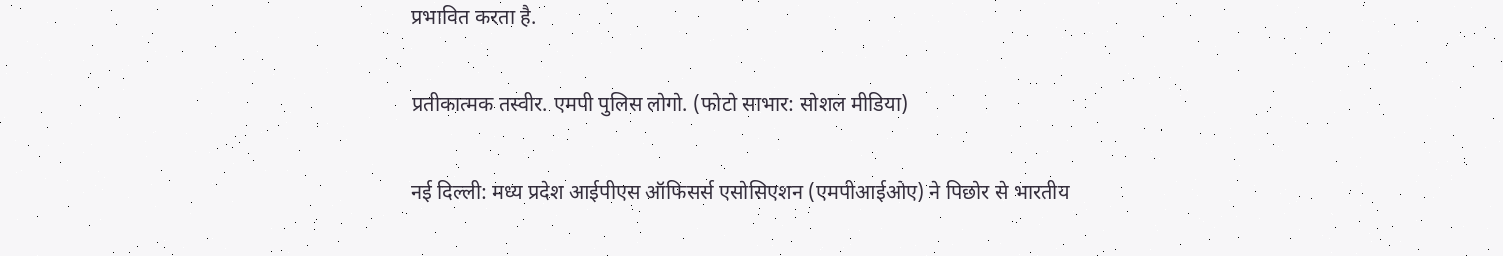प्रभावित करता है.

प्रतीकात्मक तस्वीर. एमपी पुलिस लोगो. (फोटो साभार: सोशल मीडिया)

नई दिल्ली: मध्य प्रदेश आईपीएस ऑफिसर्स एसोसिएशन (एमपीआईओए) ने पिछोर से भारतीय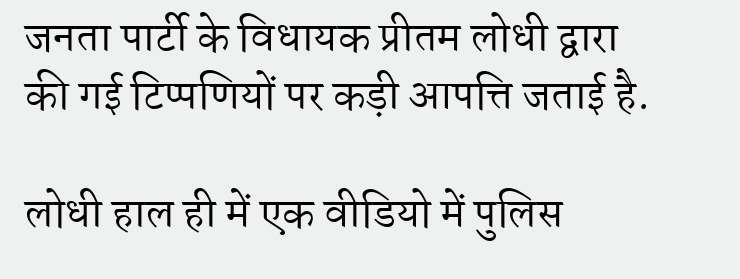जनता पार्टी के विधायक प्रीतम लोधी द्वारा की गई टिप्पणियों पर कड़ी आपत्ति जताई है.

लोधी हाल ही में एक वीडियो में पुलिस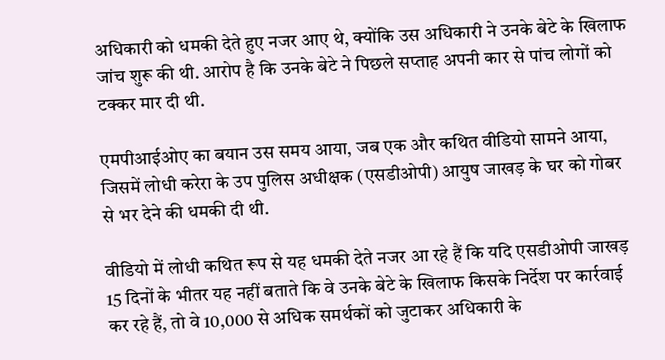अधिकारी को धमकी देते हुए नजर आए थे, क्योंकि उस अधिकारी ने उनके बेटे के खिलाफ जांच शुरू की थी. आरोप है कि उनके बेटे ने पिछले सप्ताह अपनी कार से पांच लोगों को टक्कर मार दी थी.

एमपीआईओए का बयान उस समय आया, जब एक और कथित वीडियो सामने आया, जिसमें लोधी करेरा के उप पुलिस अधीक्षक (एसडीओपी) आयुष जाखड़ के घर को गोबर से भर देने की धमकी दी थी.

वीडियो में लोधी कथित रूप से यह धमकी देते नजर आ रहे हैं कि यदि एसडीओपी जाखड़ 15 दिनों के भीतर यह नहीं बताते कि वे उनके बेटे के खिलाफ किसके निर्देश पर कार्रवाई कर रहे हैं, तो वे 10,000 से अधिक समर्थकों को जुटाकर अधिकारी के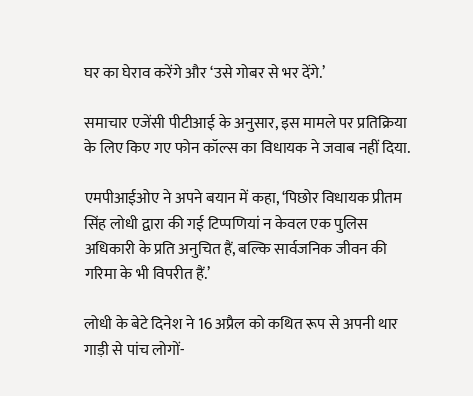घर का घेराव करेंगे और ‘उसे गोबर से भर देंगे.’

समाचार एजेंसी पीटीआई के अनुसार, इस मामले पर प्रतिक्रिया के लिए किए गए फोन कॉल्स का विधायक ने जवाब नहीं दिया.

एमपीआईओए ने अपने बयान में कहा, ‘पिछोर विधायक प्रीतम सिंह लोधी द्वारा की गई टिप्पणियां न केवल एक पुलिस अधिकारी के प्रति अनुचित हैं, बल्कि सार्वजनिक जीवन की गरिमा के भी विपरीत हैं.’

लोधी के बेटे दिनेश ने 16 अप्रैल को कथित रूप से अपनी थार गाड़ी से पांच लोगों-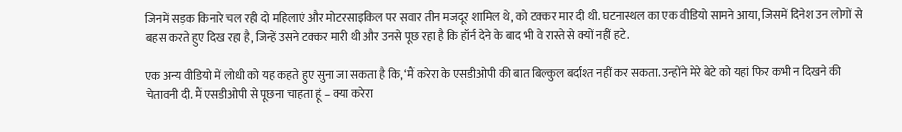जिनमें सड़क किनारे चल रही दो महिलाएं और मोटरसाइकिल पर सवार तीन मजदूर शामिल थे, को टक्कर मार दी थी. घटनास्थल का एक वीडियो सामने आया, जिसमें दिनेश उन लोगों से बहस करते हुए दिख रहा है, जिन्हें उसने टक्कर मारी थी और उनसे पूछ रहा है कि हॉर्न देने के बाद भी वे रास्ते से क्यों नहीं हटे.

एक अन्य वीडियो में लोधी को यह कहते हुए सुना जा सकता है कि, ‘मैं करेरा के एसडीओपी की बात बिल्कुल बर्दाश्त नहीं कर सकता. उन्होंने मेरे बेटे को यहां फिर कभी न दिखने की चेतावनी दी. मैं एसडीओपी से पूछना चाहता हूं – क्या करेरा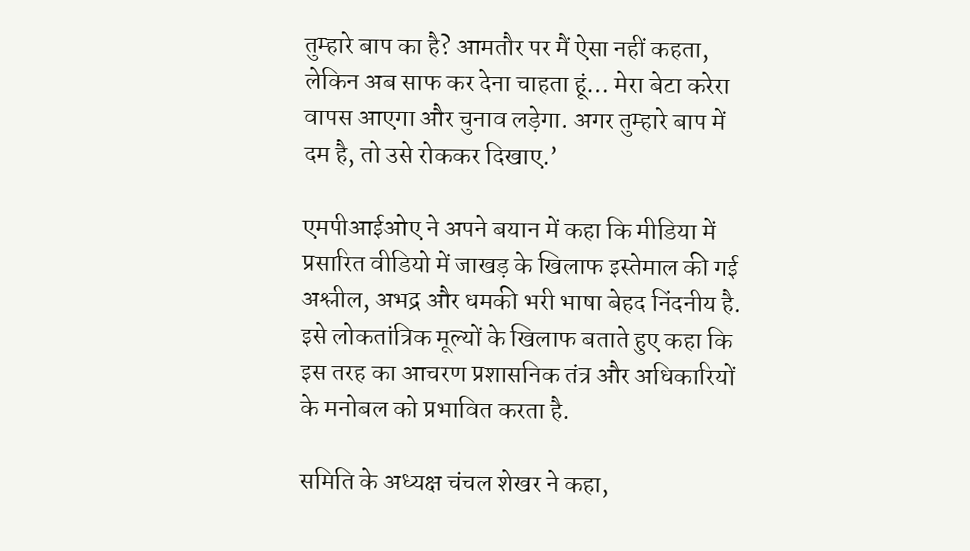तुम्हारे बाप का है? आमतौर पर मैं ऐसा नहीं कहता, लेकिन अब साफ कर देना चाहता हूं… मेरा बेटा करेरा वापस आएगा और चुनाव लड़ेगा. अगर तुम्हारे बाप में दम है, तो उसे रोककर दिखाए.’

एमपीआईओए ने अपने बयान में कहा कि मीडिया में प्रसारित वीडियो में जाखड़ के खिलाफ इस्तेमाल की गई अश्लील, अभद्र और धमकी भरी भाषा बेहद निंदनीय है. इसे लोकतांत्रिक मूल्यों के खिलाफ बताते हुए कहा कि इस तरह का आचरण प्रशासनिक तंत्र और अधिकारियों के मनोबल को प्रभावित करता है.

समिति के अध्यक्ष चंचल शेखर ने कहा,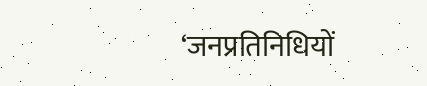‘जनप्रतिनिधियों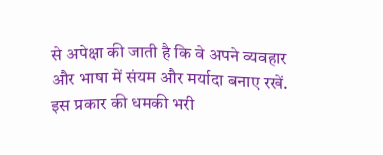से अपेक्षा की जाती है कि वे अपने व्यवहार और भाषा में संयम और मर्यादा बनाए रखें. इस प्रकार की धमकी भरी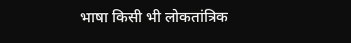भाषा किसी भी लोकतांत्रिक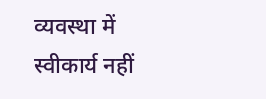व्यवस्था में स्वीकार्य नहीं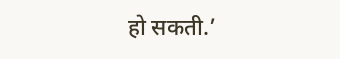हो सकती.’